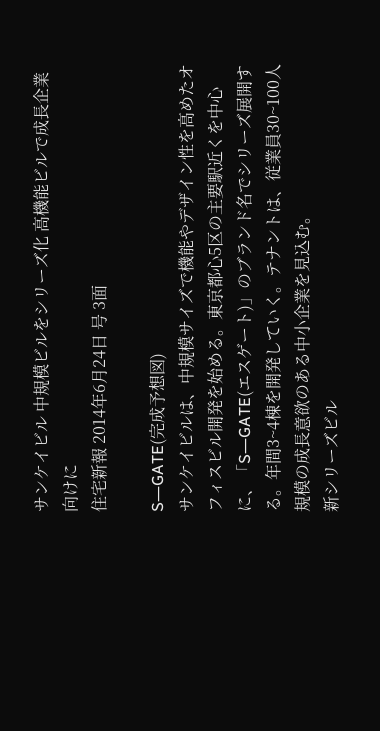サンケイビル 中規模ビルをシリーズ化 高機能ビルで成長企業向けに
住宅新報 2014年6月24日 号 3面

S―GATE(完成予想図)
サンケイビルは、中規模サイズで機能やデザイン性を高めたオフィスビル開発を始める。東京都心5区の主要駅近くを中心に、「S―GATE(エスゲート)」のブランド名でシリーズ展開する。年間3~4棟を開発していく。テナントは、従業員30~100人規模の成長意欲のある中小企業を見込む。
新シリーズビル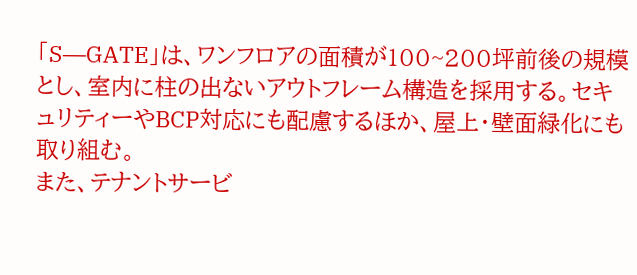「S―GATE」は、ワンフロアの面積が100~200坪前後の規模とし、室内に柱の出ないアウトフレーム構造を採用する。セキュリティーやBCP対応にも配慮するほか、屋上・壁面緑化にも取り組む。
また、テナントサービ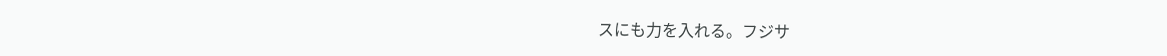スにも力を入れる。フジサ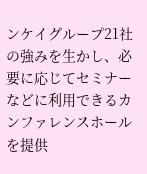ンケイグループ21社の強みを生かし、必要に応じてセミナーなどに利用できるカンファレンスホールを提供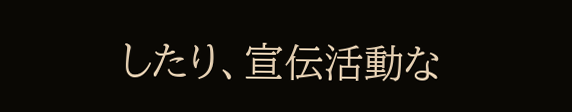したり、宣伝活動な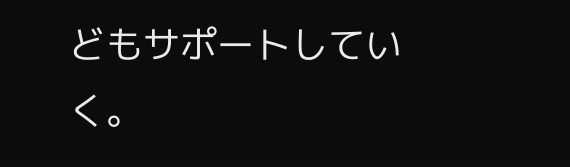どもサポートしていく。